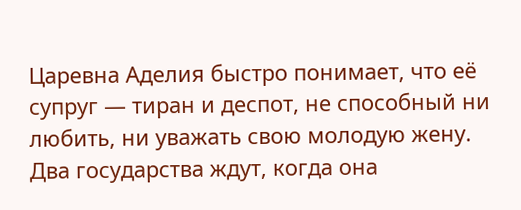Царевна Аделия быстро понимает, что её супруг — тиран и деспот, не способный ни любить, ни уважать свою молодую жену. Два государства ждут, когда она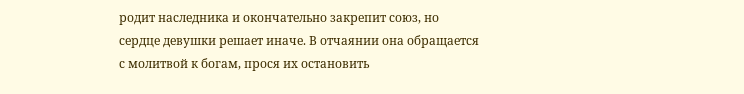родит наследника и окончательно закрепит союз, но сердце девушки решает иначе. В отчаянии она обращается с молитвой к богам, прося их остановить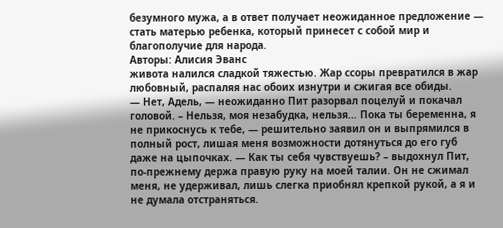безумного мужа, а в ответ получает неожиданное предложение — стать матерью ребенка, который принесет с собой мир и благополучие для народа.
Авторы: Алисия Эванс
живота налился сладкой тяжестью. Жар ссоры превратился в жар любовный, распаляя нас обоих изнутри и сжигая все обиды.
— Нет, Адель, — неожиданно Пит разорвал поцелуй и покачал головой. – Нельзя, моя незабудка, нельзя… Пока ты беременна, я не прикоснусь к тебе, — решительно заявил он и выпрямился в полный рост, лишая меня возможности дотянуться до его губ даже на цыпочках. — Как ты себя чувствуешь? – выдохнул Пит, по-прежнему держа правую руку на моей талии. Он не сжимал меня, не удерживал, лишь слегка приобнял крепкой рукой, а я и не думала отстраняться.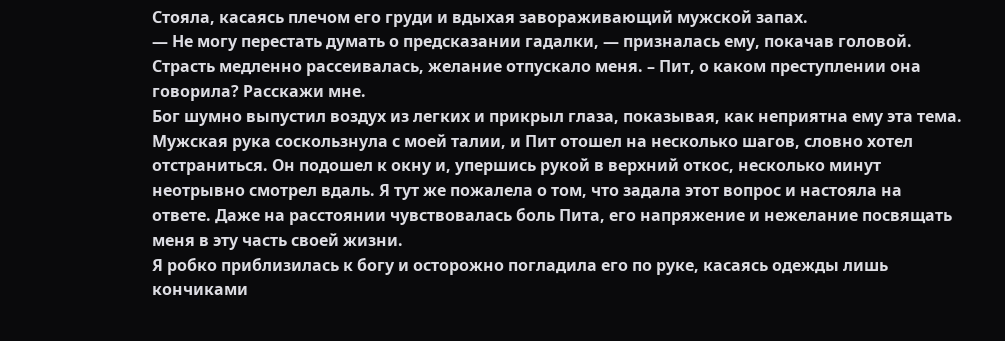Стояла, касаясь плечом его груди и вдыхая завораживающий мужской запах.
— Не могу перестать думать о предсказании гадалки, — призналась ему, покачав головой. Страсть медленно рассеивалась, желание отпускало меня. – Пит, о каком преступлении она говорила? Расскажи мне.
Бог шумно выпустил воздух из легких и прикрыл глаза, показывая, как неприятна ему эта тема. Мужская рука соскользнула с моей талии, и Пит отошел на несколько шагов, словно хотел отстраниться. Он подошел к окну и, упершись рукой в верхний откос, несколько минут неотрывно смотрел вдаль. Я тут же пожалела о том, что задала этот вопрос и настояла на ответе. Даже на расстоянии чувствовалась боль Пита, его напряжение и нежелание посвящать меня в эту часть своей жизни.
Я робко приблизилась к богу и осторожно погладила его по руке, касаясь одежды лишь кончиками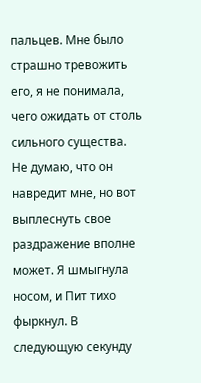пальцев. Мне было страшно тревожить его, я не понимала, чего ожидать от столь сильного существа. Не думаю, что он навредит мне, но вот выплеснуть свое раздражение вполне может. Я шмыгнула носом, и Пит тихо фыркнул. В следующую секунду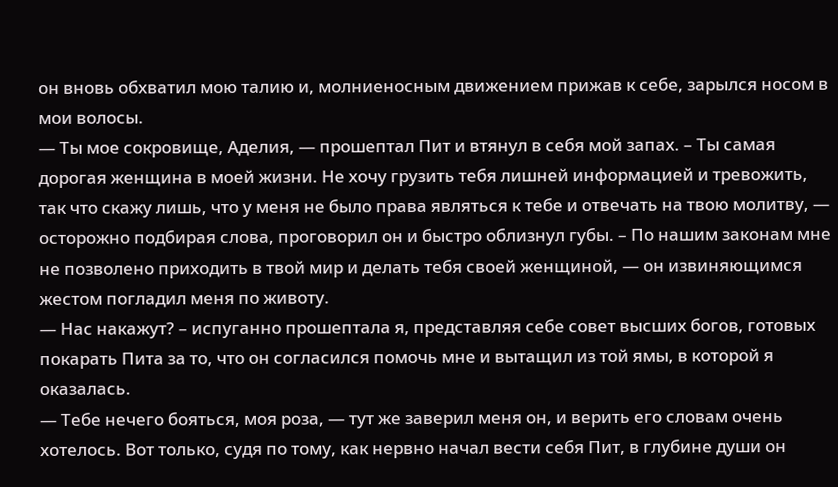он вновь обхватил мою талию и, молниеносным движением прижав к себе, зарылся носом в мои волосы.
— Ты мое сокровище, Аделия, — прошептал Пит и втянул в себя мой запах. – Ты самая дорогая женщина в моей жизни. Не хочу грузить тебя лишней информацией и тревожить, так что скажу лишь, что у меня не было права являться к тебе и отвечать на твою молитву, — осторожно подбирая слова, проговорил он и быстро облизнул губы. – По нашим законам мне не позволено приходить в твой мир и делать тебя своей женщиной, — он извиняющимся жестом погладил меня по животу.
— Нас накажут? – испуганно прошептала я, представляя себе совет высших богов, готовых покарать Пита за то, что он согласился помочь мне и вытащил из той ямы, в которой я оказалась.
— Тебе нечего бояться, моя роза, — тут же заверил меня он, и верить его словам очень хотелось. Вот только, судя по тому, как нервно начал вести себя Пит, в глубине души он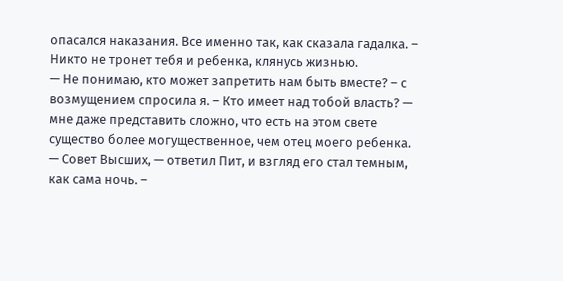опасался наказания. Все именно так, как сказала гадалка. – Никто не тронет тебя и ребенка, клянусь жизнью.
— Не понимаю, кто может запретить нам быть вместе? – с возмущением спросила я. – Кто имеет над тобой власть? — мне даже представить сложно, что есть на этом свете существо более могущественное, чем отец моего ребенка.
— Совет Высших, — ответил Пит, и взгляд его стал темным, как сама ночь. –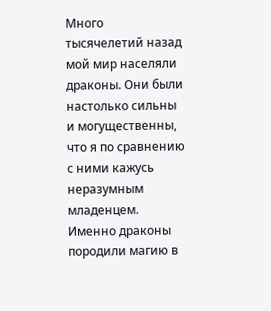Много тысячелетий назад мой мир населяли драконы. Они были настолько сильны и могущественны, что я по сравнению с ними кажусь неразумным младенцем. Именно драконы породили магию в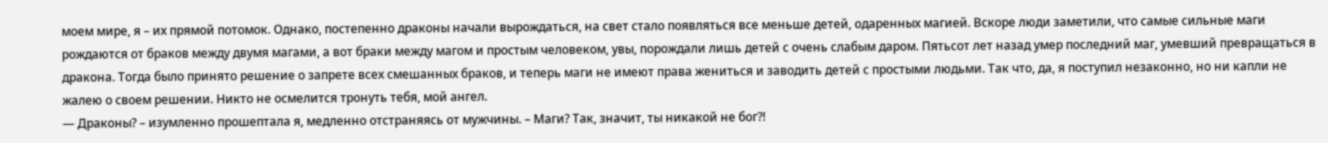моем мире, я – их прямой потомок. Однако, постепенно драконы начали вырождаться, на свет стало появляться все меньше детей, одаренных магией. Вскоре люди заметили, что самые сильные маги рождаются от браков между двумя магами, а вот браки между магом и простым человеком, увы, порождали лишь детей с очень слабым даром. Пятьсот лет назад умер последний маг, умевший превращаться в дракона. Тогда было принято решение о запрете всех смешанных браков, и теперь маги не имеют права жениться и заводить детей с простыми людьми. Так что, да, я поступил незаконно, но ни капли не жалею о своем решении. Никто не осмелится тронуть тебя, мой ангел.
— Драконы? – изумленно прошептала я, медленно отстраняясь от мужчины. – Маги? Так, значит, ты никакой не бог?!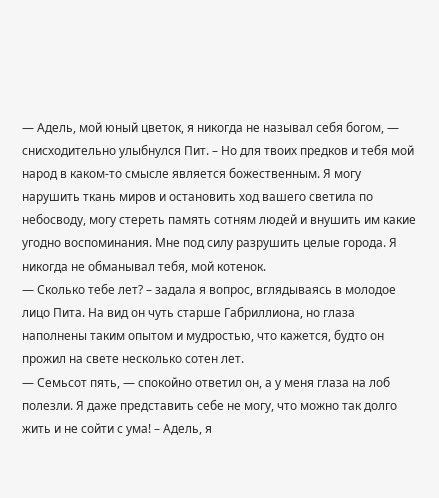— Адель, мой юный цветок, я никогда не называл себя богом, — снисходительно улыбнулся Пит. – Но для твоих предков и тебя мой народ в каком-то смысле является божественным. Я могу нарушить ткань миров и остановить ход вашего светила по небосводу, могу стереть память сотням людей и внушить им какие угодно воспоминания. Мне под силу разрушить целые города. Я никогда не обманывал тебя, мой котенок.
— Сколько тебе лет? – задала я вопрос, вглядываясь в молодое лицо Пита. На вид он чуть старше Габриллиона, но глаза наполнены таким опытом и мудростью, что кажется, будто он прожил на свете несколько сотен лет.
— Семьсот пять, — спокойно ответил он, а у меня глаза на лоб полезли. Я даже представить себе не могу, что можно так долго жить и не сойти с ума! – Адель, я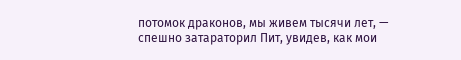потомок драконов, мы живем тысячи лет, — спешно затараторил Пит, увидев, как мои